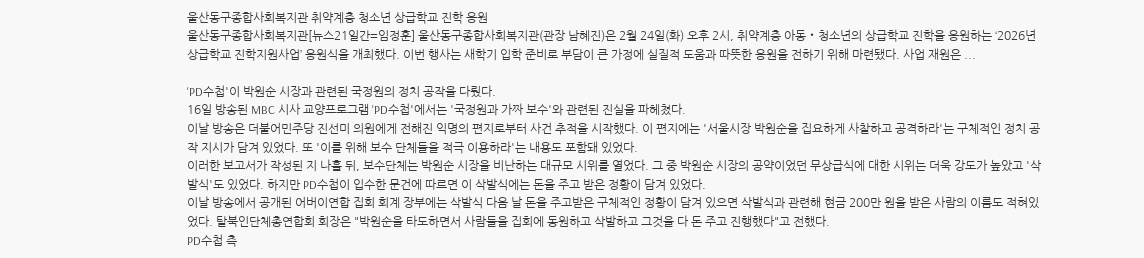울산동구종합사회복지관 취약계층 청소년 상급학교 진학 응원
울산동구종합사회복지관[뉴스21일간=임정훈] 울산동구종합사회복지관(관장 남혜진)은 2월 24일(화) 오후 2시, 취약계층 아동‧청소년의 상급학교 진학을 응원하는 ‘2026년 상급학교 진학지원사업’ 응원식을 개최했다. 이번 행사는 새학기 입학 준비로 부담이 큰 가정에 실질적 도움과 따뜻한 응원을 전하기 위해 마련됐다. 사업 재원은 ...

'PD수첩'이 박원순 시장과 관련된 국정원의 정치 공작을 다뤘다.
16일 방송된 MBC 시사 교양프로그램 'PD수첩'에서는 '국정원과 가짜 보수'와 관련된 진실을 파헤쳤다.
이날 방송은 더불어민주당 진선미 의원에게 전해진 익명의 편지로부터 사건 추적을 시작했다. 이 편지에는 '서울시장 박원순을 집요하게 사찰하고 공격하라'는 구체적인 정치 공작 지시가 담겨 있었다. 또 '이를 위해 보수 단체들을 적극 이용하라'는 내용도 포함돼 있었다.
이러한 보고서가 작성된 지 나흘 뒤, 보수단체는 박원순 시장을 비난하는 대규모 시위를 열었다. 그 중 박원순 시장의 공약이었던 무상급식에 대한 시위는 더욱 강도가 높았고 '삭발식'도 있었다. 하지만 PD수첩이 입수한 문건에 따르면 이 삭발식에는 돈을 주고 받은 정황이 담겨 있었다.
이날 방송에서 공개된 어버이연합 집회 회계 장부에는 삭발식 다음 날 돈을 주고받은 구체적인 정황이 담겨 있으면 삭발식과 관련해 현금 200만 원을 받은 사람의 이름도 적혀있었다. 탈북인단체총연합회 회장은 "박원순을 타도하면서 사람들을 집회에 동원하고 삭발하고 그것을 다 돈 주고 진행했다"고 전했다.
PD수첩 측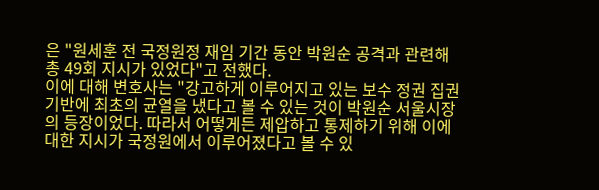은 "원세훈 전 국정원정 재임 기간 동안 박원순 공격과 관련해 총 49회 지시가 있었다"고 전했다.
이에 대해 변호사는 "강고하게 이루어지고 있는 보수 정권 집권 기반에 최초의 균열을 냈다고 볼 수 있는 것이 박원순 서울시장의 등장이었다. 따라서 어떻게든 제압하고 통제하기 위해 이에 대한 지시가 국정원에서 이루어졌다고 볼 수 있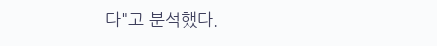다"고 분석했다.